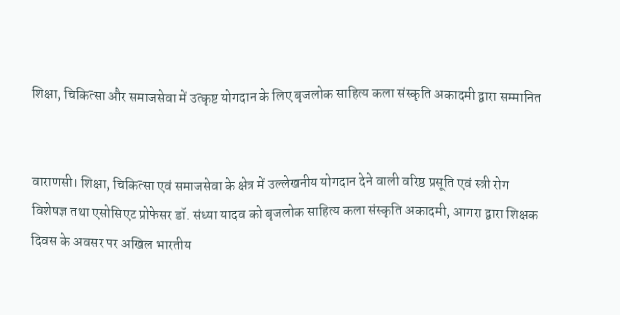शिक्षा, चिकित्सा और समाजसेवा में उत्कृष्ट योगदान के लिए बृजलोक साहित्य कला संस्कृति अकादमी द्वारा सम्मानित


वाराणसी। शिक्षा, चिकित्सा एवं समाजसेवा के क्षेत्र में उल्लेखनीय योगदान देने वाली वरिष्ठ प्रसूति एवं स्त्री रोग विशेषज्ञ तथा एसोसिएट प्रोफेसर डॉ. संध्या यादव को बृजलोक साहित्य कला संस्कृति अकादमी, आगरा द्वारा शिक्षक दिवस के अवसर पर अखिल भारतीय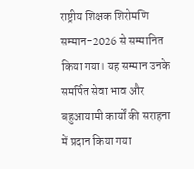राष्ट्रीय शिक्षक शिरोमणि सम्मान-2026 से सम्मानित किया गया। यह सम्मान उनके समर्पित सेवा भाव और बहुआयामी कार्यों की सराहना में प्रदान किया गया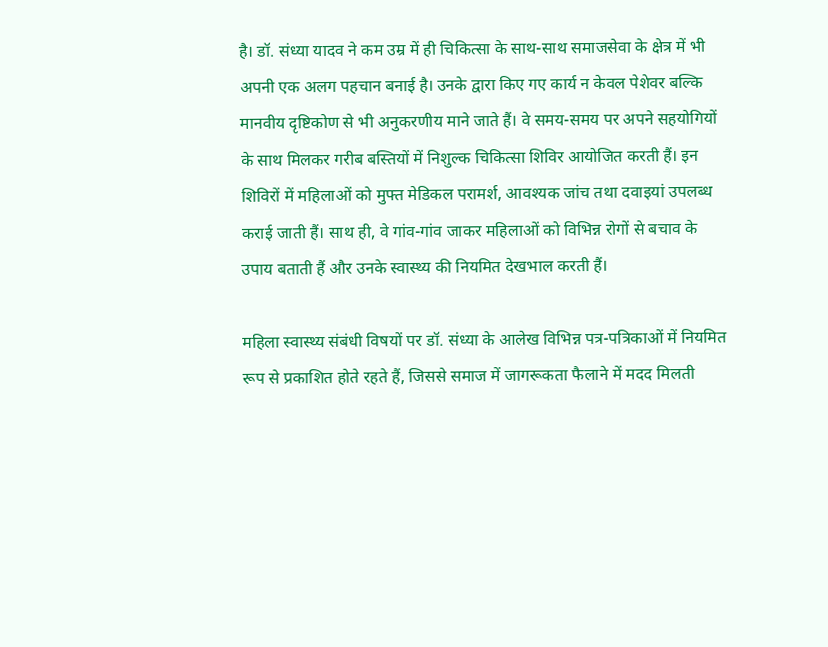है। डॉ. संध्या यादव ने कम उम्र में ही चिकित्सा के साथ-साथ समाजसेवा के क्षेत्र में भी अपनी एक अलग पहचान बनाई है। उनके द्वारा किए गए कार्य न केवल पेशेवर बल्कि मानवीय दृष्टिकोण से भी अनुकरणीय माने जाते हैं। वे समय-समय पर अपने सहयोगियों के साथ मिलकर गरीब बस्तियों में निशुल्क चिकित्सा शिविर आयोजित करती हैं। इन शिविरों में महिलाओं को मुफ्त मेडिकल परामर्श, आवश्यक जांच तथा दवाइयां उपलब्ध कराई जाती हैं। साथ ही, वे गांव-गांव जाकर महिलाओं को विभिन्न रोगों से बचाव के उपाय बताती हैं और उनके स्वास्थ्य की नियमित देखभाल करती हैं।

महिला स्वास्थ्य संबंधी विषयों पर डॉ. संध्या के आलेख विभिन्न पत्र-पत्रिकाओं में नियमित रूप से प्रकाशित होते रहते हैं, जिससे समाज में जागरूकता फैलाने में मदद मिलती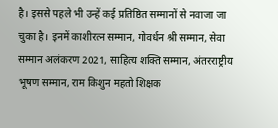है। इससे पहले भी उन्हें कई प्रतिष्ठित सम्मानों से नवाजा जा चुका है। इनमें काशीरत्न सम्मान, गोवर्धन श्री सम्मान, सेवा सम्मान अलंकरण 2021, साहित्य शक्ति सम्मान, अंतरराष्ट्रीय भूषण सम्मान, राम किशुन महतो शिक्षक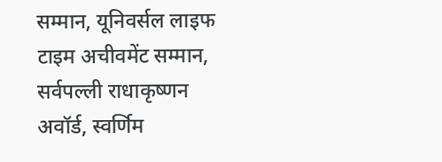सम्मान, यूनिवर्सल लाइफ टाइम अचीवमेंट सम्मान, सर्वपल्ली राधाकृष्णन अवॉर्ड, स्वर्णिम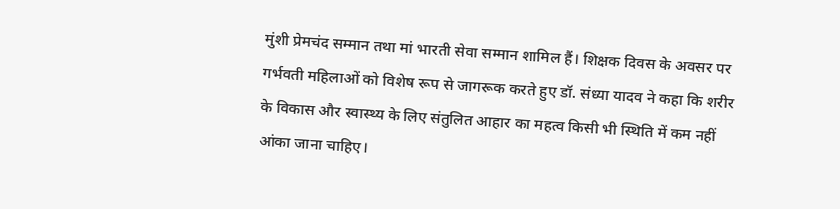मुंशी प्रेमचंद सम्मान तथा मां भारती सेवा सम्मान शामिल हैं। शिक्षक दिवस के अवसर पर गर्भवती महिलाओं को विशेष रूप से जागरूक करते हुए डॉ. संध्या यादव ने कहा कि शरीर के विकास और स्वास्थ्य के लिए संतुलित आहार का महत्व किसी भी स्थिति में कम नहीं आंका जाना चाहिए।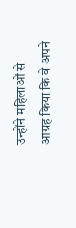उन्होंने महिलाओं से आग्रह किया कि वे अपने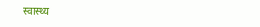स्वास्थ्य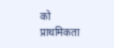को प्राथमिकता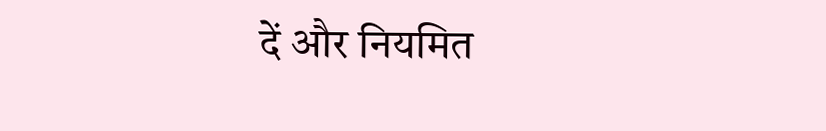दें और नियमित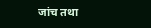जांच तथा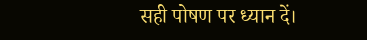सही पोषण पर ध्यान दें।